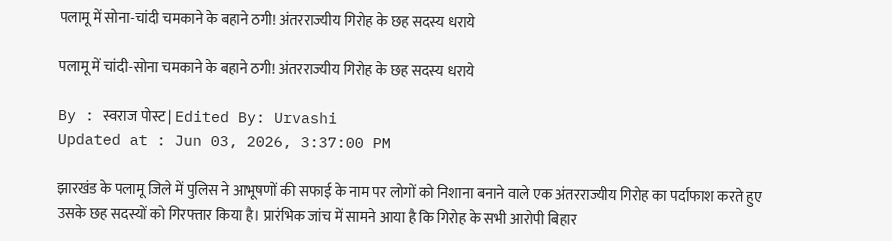पलामू में सोना-चांदी चमकाने के बहाने ठगी! अंतरराज्यीय गिरोह के छह सदस्य धराये

पलामू में चांदी-सोना चमकाने के बहाने ठगी! अंतरराज्यीय गिरोह के छह सदस्य धराये

By : स्वराज पोस्ट | Edited By: Urvashi
Updated at : Jun 03, 2026, 3:37:00 PM

झारखंड के पलामू जिले में पुलिस ने आभूषणों की सफाई के नाम पर लोगों को निशाना बनाने वाले एक अंतरराज्यीय गिरोह का पर्दाफाश करते हुए उसके छह सदस्यों को गिरफ्तार किया है। प्रारंभिक जांच में सामने आया है कि गिरोह के सभी आरोपी बिहार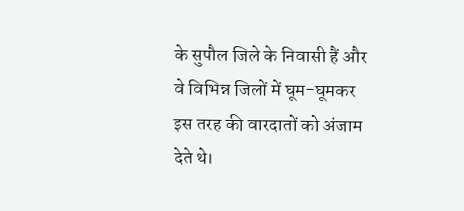के सुपौल जिले के निवासी हैं और वे विभिन्न जिलों में घूम-घूमकर इस तरह की वारदातों को अंजाम देते थे।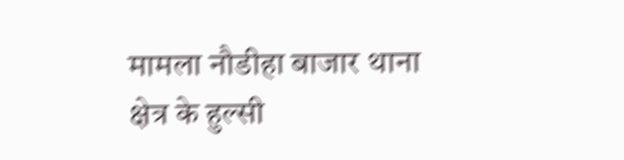मामला नौडीहा बाजार थाना क्षेत्र के हुल्सी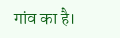गांव का है।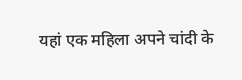यहां एक महिला अपने चांदी के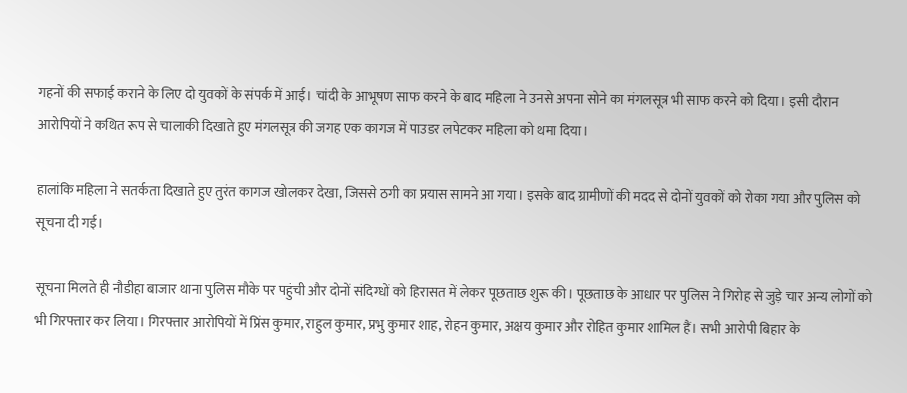गहनों की सफाई कराने के लिए दो युवकों के संपर्क में आई। चांदी के आभूषण साफ करने के बाद महिला ने उनसे अपना सोने का मंगलसूत्र भी साफ करने को दिया। इसी दौरान आरोपियों ने कथित रूप से चालाकी दिखाते हुए मंगलसूत्र की जगह एक कागज में पाउडर लपेटकर महिला को थमा दिया।

हालांकि महिला ने सतर्कता दिखाते हुए तुरंत कागज खोलकर देखा, जिससे ठगी का प्रयास सामने आ गया। इसके बाद ग्रामीणों की मदद से दोनों युवकों को रोका गया और पुलिस को सूचना दी गई।

सूचना मिलते ही नौडीहा बाजार थाना पुलिस मौके पर पहुंची और दोनों संदिग्धों को हिरासत में लेकर पूछताछ शुरू की। पूछताछ के आधार पर पुलिस ने गिरोह से जुड़े चार अन्य लोगों को भी गिरफ्तार कर लिया। गिरफ्तार आरोपियों में प्रिंस कुमार, राहुल कुमार, प्रभु कुमार शाह, रोहन कुमार, अक्षय कुमार और रोहित कुमार शामिल हैं। सभी आरोपी बिहार के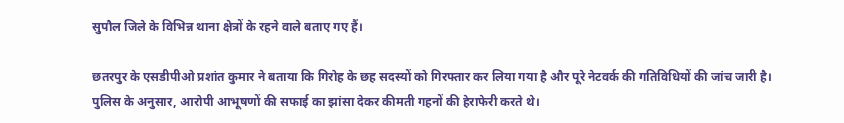सुपौल जिले के विभिन्न थाना क्षेत्रों के रहने वाले बताए गए हैं।

छतरपुर के एसडीपीओ प्रशांत कुमार ने बताया कि गिरोह के छह सदस्यों को गिरफ्तार कर लिया गया है और पूरे नेटवर्क की गतिविधियों की जांच जारी है। पुलिस के अनुसार, आरोपी आभूषणों की सफाई का झांसा देकर कीमती गहनों की हेराफेरी करते थे।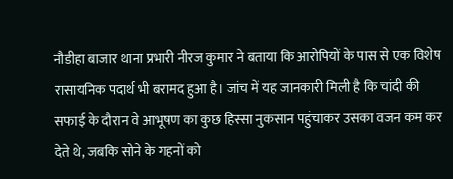नौडीहा बाजार थाना प्रभारी नीरज कुमार ने बताया कि आरोपियों के पास से एक विशेष रासायनिक पदार्थ भी बरामद हुआ है। जांच में यह जानकारी मिली है कि चांदी की सफाई के दौरान वे आभूषण का कुछ हिस्सा नुकसान पहुंचाकर उसका वजन कम कर देते थे, जबकि सोने के गहनों को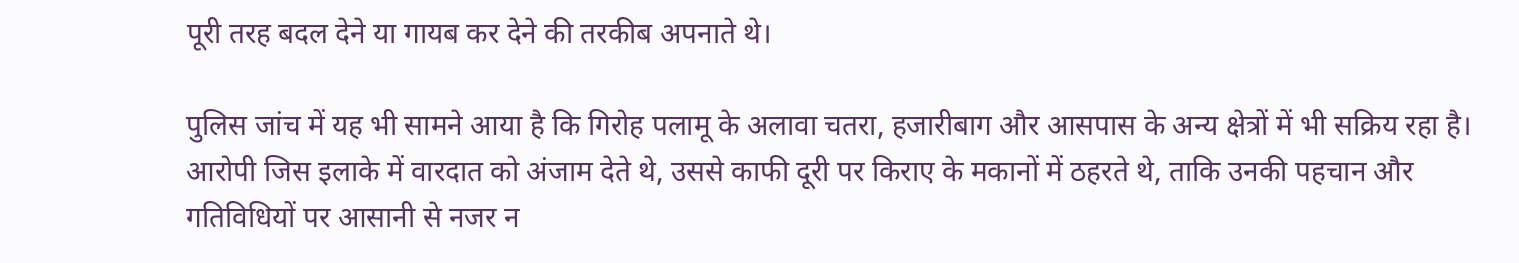पूरी तरह बदल देने या गायब कर देने की तरकीब अपनाते थे।

पुलिस जांच में यह भी सामने आया है कि गिरोह पलामू के अलावा चतरा, हजारीबाग और आसपास के अन्य क्षेत्रों में भी सक्रिय रहा है। आरोपी जिस इलाके में वारदात को अंजाम देते थे, उससे काफी दूरी पर किराए के मकानों में ठहरते थे, ताकि उनकी पहचान और गतिविधियों पर आसानी से नजर न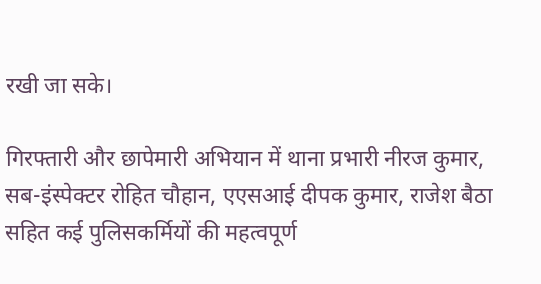रखी जा सके।

गिरफ्तारी और छापेमारी अभियान में थाना प्रभारी नीरज कुमार, सब-इंस्पेक्टर रोहित चौहान, एएसआई दीपक कुमार, राजेश बैठा सहित कई पुलिसकर्मियों की महत्वपूर्ण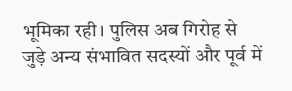भूमिका रही। पुलिस अब गिरोह से जुड़े अन्य संभावित सदस्यों और पूर्व में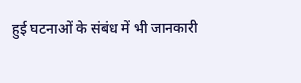हुई घटनाओं के संबंध में भी जानकारी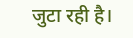जुटा रही है।